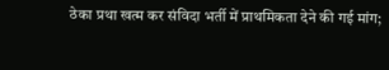ठेका प्रथा खत्म कर संविदा भर्ती में प्राथमिकता देने की गई मांग;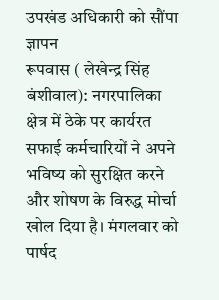उपखंड अधिकारी को सौंपा ज्ञापन
रूपवास ( लेखेन्द्र सिंह बंशीवाल): नगरपालिका क्षेत्र में ठेके पर कार्यरत सफाई कर्मचारियों ने अपने भविष्य को सुरक्षित करने और शोषण के विरुद्ध मोर्चा खोल दिया है। मंगलवार को पार्षद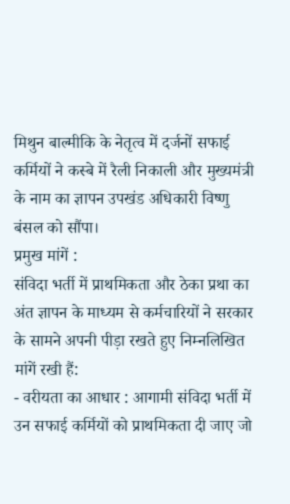मिथुन बाल्मीकि के नेतृत्व में दर्जनों सफाई कर्मियों ने कस्बे में रैली निकाली और मुख्यमंत्री के नाम का ज्ञापन उपखंड अधिकारी विष्णु बंसल को सौंपा।
प्रमुख मांगें :
संविदा भर्ती में प्राथमिकता और ठेका प्रथा का अंत ज्ञापन के माध्यम से कर्मचारियों ने सरकार के सामने अपनी पीड़ा रखते हुए निम्नलिखित मांगें रखी हैं:
- वरीयता का आधार : आगामी संविदा भर्ती में उन सफाई कर्मियों को प्राथमिकता दी जाए जो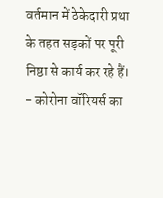वर्तमान में ठेकेदारी प्रथा के तहत सड़कों पर पूरी निष्ठा से कार्य कर रहे हैं।
- कोरोना वॉरियर्स का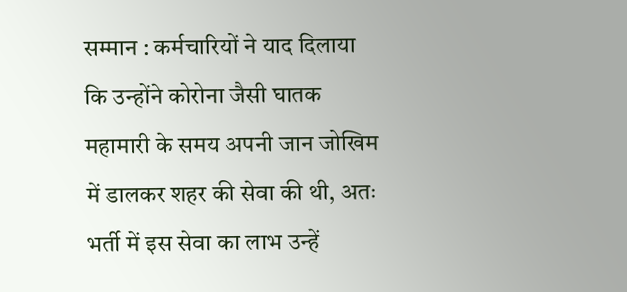सम्मान : कर्मचारियों ने याद दिलाया कि उन्होंने कोरोना जैसी घातक महामारी के समय अपनी जान जोखिम में डालकर शहर की सेवा की थी, अतः भर्ती में इस सेवा का लाभ उन्हें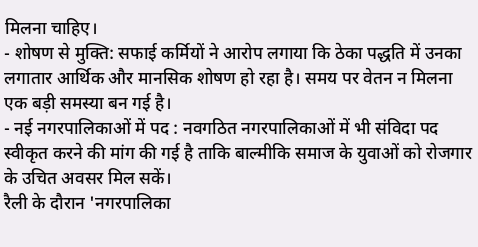मिलना चाहिए।
- शोषण से मुक्ति: सफाई कर्मियों ने आरोप लगाया कि ठेका पद्धति में उनका लगातार आर्थिक और मानसिक शोषण हो रहा है। समय पर वेतन न मिलना एक बड़ी समस्या बन गई है।
- नई नगरपालिकाओं में पद : नवगठित नगरपालिकाओं में भी संविदा पद स्वीकृत करने की मांग की गई है ताकि बाल्मीकि समाज के युवाओं को रोजगार के उचित अवसर मिल सकें।
रैली के दौरान 'नगरपालिका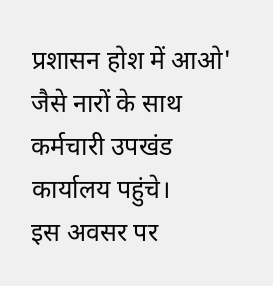प्रशासन होश में आओ' जैसे नारों के साथ कर्मचारी उपखंड कार्यालय पहुंचे।
इस अवसर पर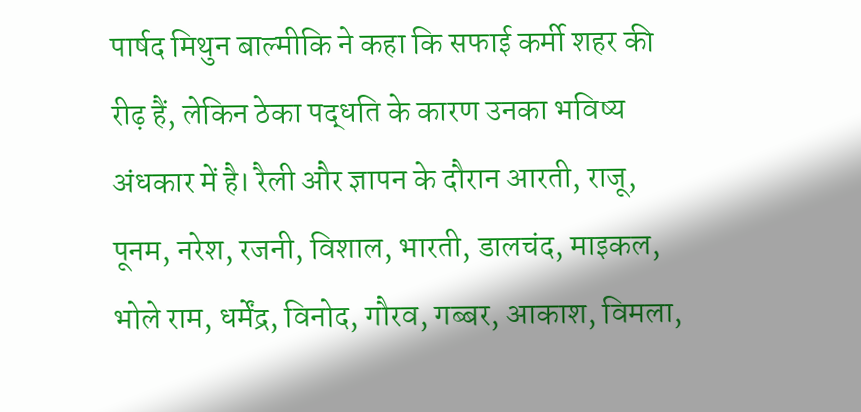पार्षद मिथुन बाल्मीकि ने कहा कि सफाई कर्मी शहर की रीढ़ हैं, लेकिन ठेका पद्धति के कारण उनका भविष्य अंधकार में है। रैली और ज्ञापन के दौरान आरती, राजू, पूनम, नरेश, रजनी, विशाल, भारती, डालचंद, माइकल, भोले राम, धर्मेंद्र, विनोद, गौरव, गब्बर, आकाश, विमला,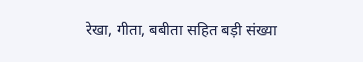रेखा, गीता, बबीता सहित बड़ी संख्या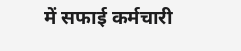में सफाई कर्मचारी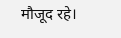मौजूद रहे।